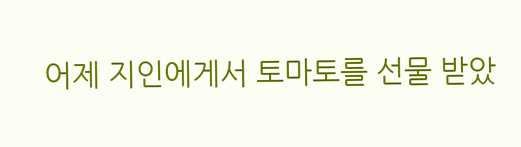어제 지인에게서 토마토를 선물 받았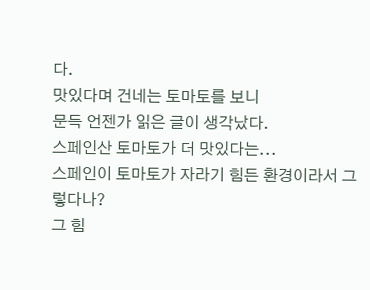다.
맛있다며 건네는 토마토를 보니
문득 언젠가 읽은 글이 생각났다.
스페인산 토마토가 더 맛있다는...
스페인이 토마토가 자라기 힘든 환경이라서 그렇다나?
그 힘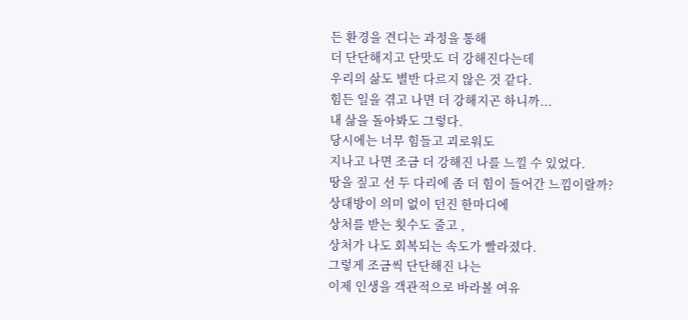든 환경을 견디는 과정을 통해
더 단단해지고 단맛도 더 강해진다는데
우리의 삶도 별반 다르지 않은 것 같다.
힘든 일을 겪고 나면 더 강해지곤 하니까...
내 삶을 돌아봐도 그렇다.
당시에는 너무 힘들고 괴로워도
지나고 나면 조금 더 강해진 나를 느낄 수 있었다.
땅을 짚고 선 두 다리에 좀 더 힘이 들어간 느낌이랄까?
상대방이 의미 없이 던진 한마디에
상처를 받는 횟수도 줄고 ,
상처가 나도 회복되는 속도가 빨라졌다.
그렇게 조금씩 단단해진 나는
이제 인생을 객관적으로 바라볼 여유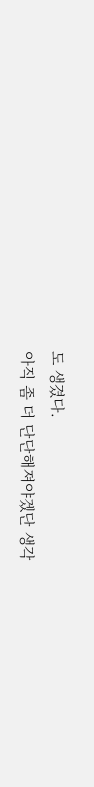도 생겼다.
아직 좀 더 단단해져야겠단 생각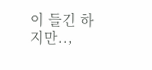이 들긴 하지만..,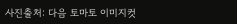사진출처: 다음 토마토 이미지컷